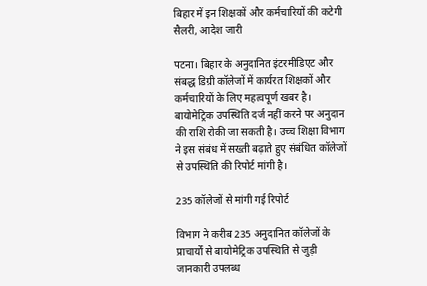बिहार में इन शिक्षकों और कर्मचारियों की कटेगी सैलरी, आदेश जारी

पटना। बिहार के अनुदानित इंटरमीडिएट और संबद्ध डिग्री कॉलेजों में कार्यरत शिक्षकों और कर्मचारियों के लिए महत्वपूर्ण खबर है। बायोमेट्रिक उपस्थिति दर्ज नहीं करने पर अनुदान की राशि रोकी जा सकती है। उच्च शिक्षा विभाग ने इस संबंध में सख्ती बढ़ाते हुए संबंधित कॉलेजों से उपस्थिति की रिपोर्ट मांगी है।

235 कॉलेजों से मांगी गई रिपोर्ट

विभाग ने करीब 235 अनुदानित कॉलेजों के प्राचार्यों से बायोमेट्रिक उपस्थिति से जुड़ी जानकारी उपलब्ध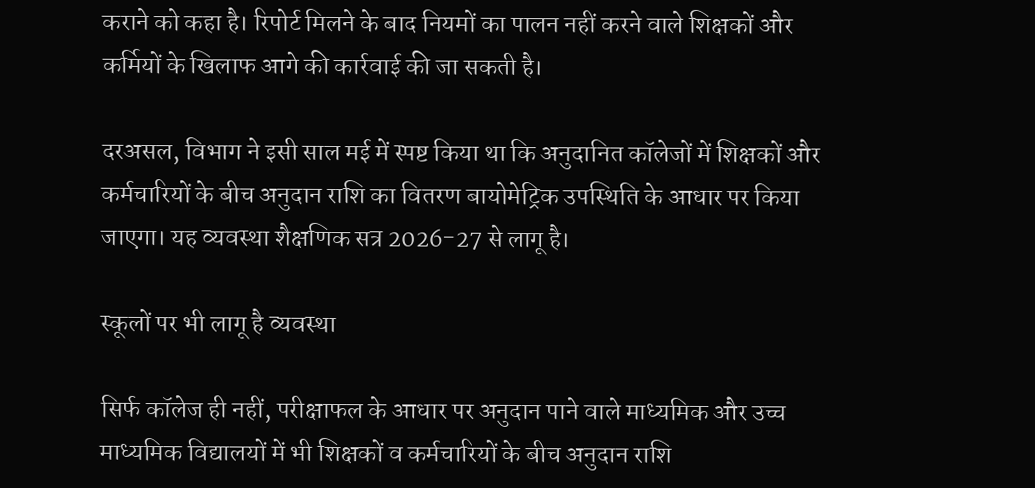कराने को कहा है। रिपोर्ट मिलने के बाद नियमों का पालन नहीं करने वाले शिक्षकों और कर्मियों के खिलाफ आगे की कार्रवाई की जा सकती है।

दरअसल, विभाग ने इसी साल मई में स्पष्ट किया था कि अनुदानित कॉलेजों में शिक्षकों और कर्मचारियों के बीच अनुदान राशि का वितरण बायोमेट्रिक उपस्थिति के आधार पर किया जाएगा। यह व्यवस्था शैक्षणिक सत्र 2026-27 से लागू है।

स्कूलों पर भी लागू है व्यवस्था

सिर्फ कॉलेज ही नहीं, परीक्षाफल के आधार पर अनुदान पाने वाले माध्यमिक और उच्च माध्यमिक विद्यालयों में भी शिक्षकों व कर्मचारियों के बीच अनुदान राशि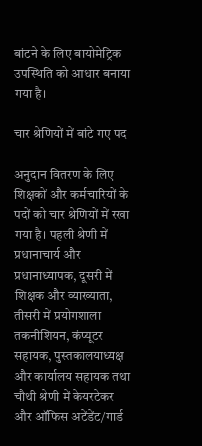बांटने के लिए बायोमेट्रिक उपस्थिति को आधार बनाया गया है।

चार श्रेणियों में बांटे गए पद

अनुदान वितरण के लिए शिक्षकों और कर्मचारियों के पदों को चार श्रेणियों में रखा गया है। पहली श्रेणी में प्रधानाचार्य और प्रधानाध्यापक, दूसरी में शिक्षक और व्याख्याता, तीसरी में प्रयोगशाला तकनीशियन, कंप्यूटर सहायक, पुस्तकालयाध्यक्ष और कार्यालय सहायक तथा चौथी श्रेणी में केयरटेकर और ऑफिस अटेंडेंट/गार्ड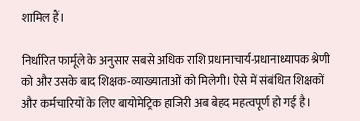शामिल हैं।

निर्धारित फार्मूले के अनुसार सबसे अधिक राशि प्रधानाचार्य-प्रधानाध्यापक श्रेणी को और उसके बाद शिक्षक-व्याख्याताओं को मिलेगी। ऐसे में संबंधित शिक्षकों और कर्मचारियों के लिए बायोमेट्रिक हाजिरी अब बेहद महत्वपूर्ण हो गई है।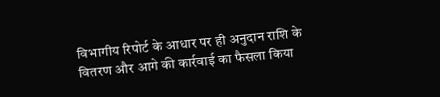विभागीय रिपोर्ट के आधार पर ही अनुदान राशि के वितरण और आगे की कार्रवाई का फैसला किया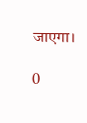जाएगा।

0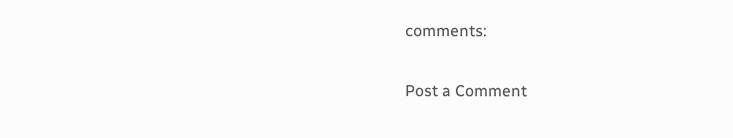comments:

Post a Comment